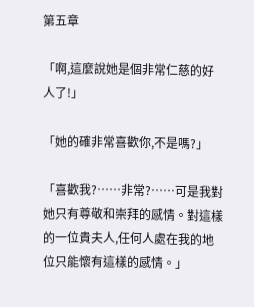第五章

「啊,這麼說她是個非常仁慈的好人了!」

「她的確非常喜歡你,不是嗎?」

「喜歡我?……非常?……可是我對她只有尊敬和崇拜的感情。對這樣的一位貴夫人,任何人處在我的地位只能懷有這樣的感情。」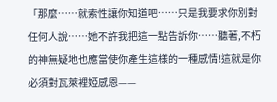「那麼……就索性讓你知道吧……只是我要求你別對任何人說……她不許我把這一點告訴你……聽著,不朽的神無疑地也應當使你產生這樣的一種感情!這就是你必須對瓦萊裡婭感恩——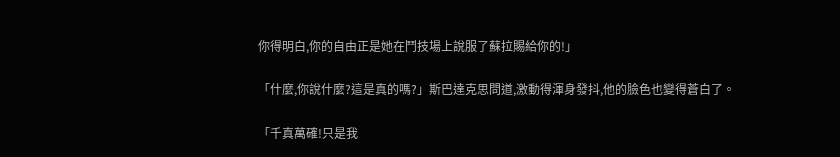你得明白,你的自由正是她在鬥技場上說服了蘇拉賜給你的!」

「什麼,你說什麼?這是真的嗎?」斯巴達克思問道,激動得渾身發抖,他的臉色也變得蒼白了。

「千真萬確!只是我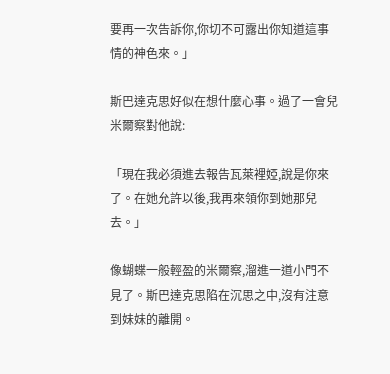要再一次告訴你,你切不可露出你知道這事情的神色來。」

斯巴達克思好似在想什麼心事。過了一會兒米爾察對他說:

「現在我必須進去報告瓦萊裡婭,說是你來了。在她允許以後,我再來領你到她那兒去。」

像蝴蝶一般輕盈的米爾察,溜進一道小門不見了。斯巴達克思陷在沉思之中,沒有注意到妹妹的離開。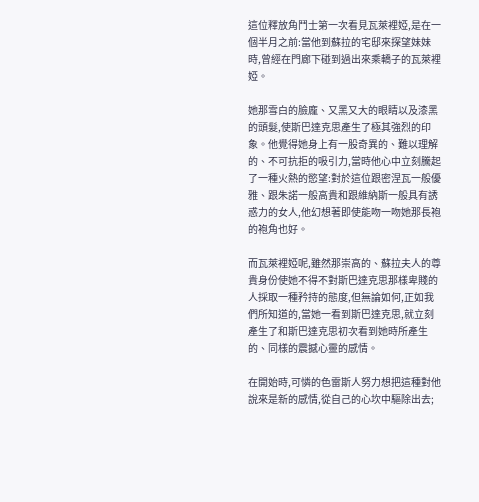這位釋放角鬥士第一次看見瓦萊裡婭,是在一個半月之前:當他到蘇拉的宅邸來探望妹妹時,曾經在門廊下碰到過出來乘轎子的瓦萊裡婭。

她那雪白的臉龐、又黑又大的眼睛以及漆黑的頭髮,使斯巴達克思產生了極其強烈的印象。他覺得她身上有一股奇異的、難以理解的、不可抗拒的吸引力,當時他心中立刻騰起了一種火熱的慾望:對於這位跟密涅瓦一般優雅、跟朱諾一般高貴和跟維納斯一般具有誘惑力的女人,他幻想著即使能吻一吻她那長袍的袍角也好。

而瓦萊裡婭呢,雖然那崇高的、蘇拉夫人的尊貴身份使她不得不對斯巴達克思那樣卑賤的人採取一種矜持的態度,但無論如何,正如我們所知道的,當她一看到斯巴達克思,就立刻產生了和斯巴達克思初次看到她時所產生的、同樣的震撼心靈的感情。

在開始時,可憐的色雷斯人努力想把這種對他說來是新的感情,從自己的心坎中驅除出去;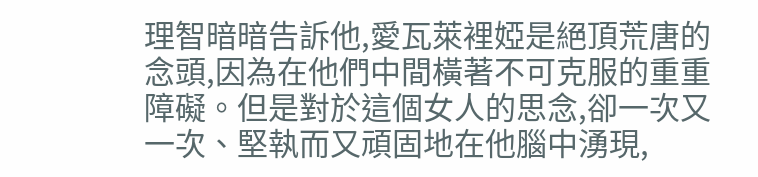理智暗暗告訴他,愛瓦萊裡婭是絕頂荒唐的念頭,因為在他們中間橫著不可克服的重重障礙。但是對於這個女人的思念,卻一次又一次、堅執而又頑固地在他腦中湧現,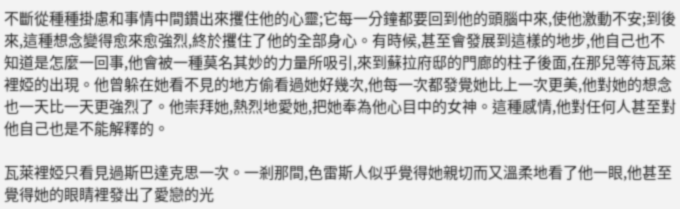不斷從種種掛慮和事情中間鑽出來攫住他的心靈;它每一分鐘都要回到他的頭腦中來,使他激動不安;到後來,這種想念變得愈來愈強烈,終於攫住了他的全部身心。有時候,甚至會發展到這樣的地步,他自己也不知道是怎麼一回事,他會被一種莫名其妙的力量所吸引,來到蘇拉府邸的門廊的柱子後面,在那兒等待瓦萊裡婭的出現。他曾躲在她看不見的地方偷看過她好幾次,他每一次都發覺她比上一次更美,他對她的想念也一天比一天更強烈了。他崇拜她,熱烈地愛她,把她奉為他心目中的女神。這種感情,他對任何人甚至對他自己也是不能解釋的。

瓦萊裡婭只看見過斯巴達克思一次。一剎那間,色雷斯人似乎覺得她親切而又溫柔地看了他一眼,他甚至覺得她的眼睛裡發出了愛戀的光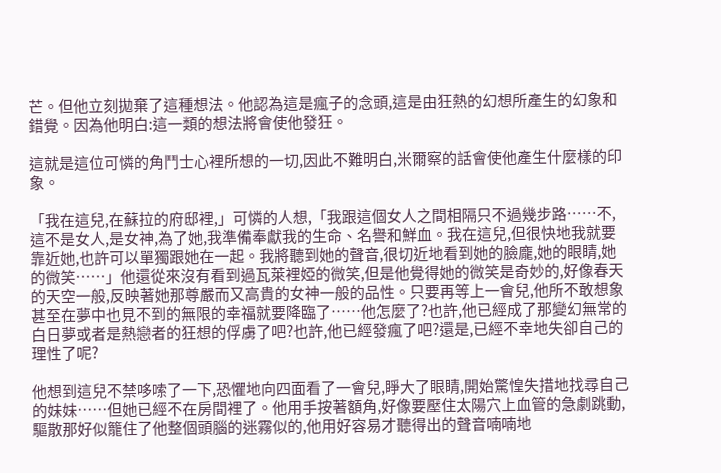芒。但他立刻拋棄了這種想法。他認為這是瘋子的念頭,這是由狂熱的幻想所產生的幻象和錯覺。因為他明白:這一類的想法將會使他發狂。

這就是這位可憐的角鬥士心裡所想的一切,因此不難明白,米爾察的話會使他產生什麼樣的印象。

「我在這兒,在蘇拉的府邸裡,」可憐的人想,「我跟這個女人之間相隔只不過幾步路……不,這不是女人,是女神,為了她,我準備奉獻我的生命、名譽和鮮血。我在這兒,但很快地我就要靠近她,也許可以單獨跟她在一起。我將聽到她的聲音,很切近地看到她的臉龐,她的眼睛,她的微笑……」他還從來沒有看到過瓦萊裡婭的微笑,但是他覺得她的微笑是奇妙的,好像春天的天空一般,反映著她那尊嚴而又高貴的女神一般的品性。只要再等上一會兒,他所不敢想象甚至在夢中也見不到的無限的幸福就要降臨了……他怎麼了?也許,他已經成了那變幻無常的白日夢或者是熱戀者的狂想的俘虜了吧?也許,他已經發瘋了吧?還是,已經不幸地失卻自己的理性了呢?

他想到這兒不禁哆嗦了一下,恐懼地向四面看了一會兒,睜大了眼睛,開始驚惶失措地找尋自己的妹妹……但她已經不在房間裡了。他用手按著額角,好像要壓住太陽穴上血管的急劇跳動,驅散那好似籠住了他整個頭腦的迷霧似的,他用好容易才聽得出的聲音喃喃地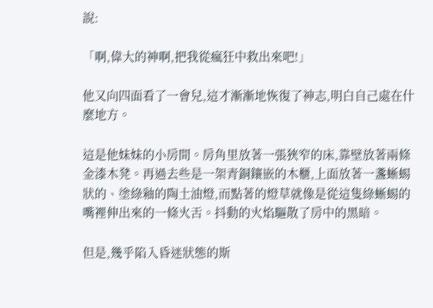說:

「啊,偉大的神啊,把我從瘋狂中救出來吧!」

他又向四面看了一會兒,這才漸漸地恢復了神志,明白自己處在什麼地方。

這是他妹妹的小房間。房角里放著一張狹窄的床,靠壁放著兩條金漆木凳。再過去些是一架青銅鑲嵌的木櫃,上面放著一盞蜥蜴狀的、塗綠釉的陶土油燈,而點著的燈草就像是從這隻綠蜥蜴的嘴裡伸出來的一條火舌。抖動的火焰驅散了房中的黑暗。

但是,幾乎陷入昏迷狀態的斯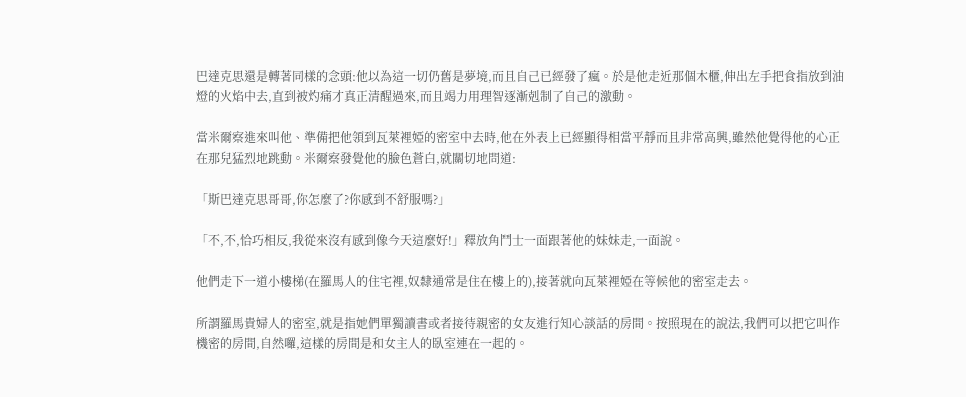巴達克思還是轉著同樣的念頭:他以為這一切仍舊是夢境,而且自己已經發了瘋。於是他走近那個木櫃,伸出左手把食指放到油燈的火焰中去,直到被灼痛才真正清醒過來,而且竭力用理智逐漸剋制了自己的激動。

當米爾察進來叫他、準備把他領到瓦萊裡婭的密室中去時,他在外表上已經顯得相當平靜而且非常高興,雖然他覺得他的心正在那兒猛烈地跳動。米爾察發覺他的臉色蒼白,就關切地問道:

「斯巴達克思哥哥,你怎麼了?你感到不舒服嗎?」

「不,不,恰巧相反,我從來沒有感到像今天這麼好!」釋放角鬥士一面跟著他的妹妹走,一面說。

他們走下一道小樓梯(在羅馬人的住宅裡,奴隸通常是住在樓上的),接著就向瓦萊裡婭在等候他的密室走去。

所謂羅馬貴婦人的密室,就是指她們單獨讀書或者接待親密的女友進行知心談話的房間。按照現在的說法,我們可以把它叫作機密的房間,自然囉,這樣的房間是和女主人的臥室連在一起的。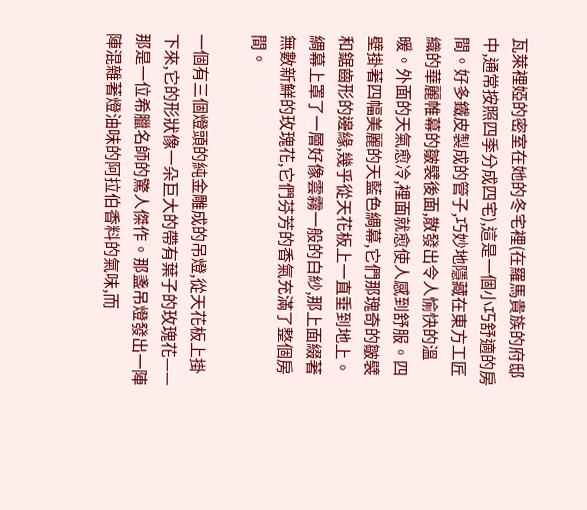瓦萊裡婭的密室在她的冬宅裡(在羅馬貴族的府邸中,通常按照四季分成四宅),這是一個小巧舒適的房間。好多鐵皮製成的管子,巧妙地隱藏在東方工匠織的華麗帷幕的皺襞後面,散發出令人愉快的溫暖。外面的天氣愈冷,裡面就愈使人感到舒服。四壁掛著四幅美麗的天藍色綢幕,它們那瑰奇的皺襞和鋸齒形的邊緣,幾乎從天花板上一直垂到地上。綢幕上罩了一層好像雲霧一般的白紗,那上面綴著無數新鮮的玫瑰花,它們芬芳的香氣充滿了整個房間。

一個有三個燈頭的純金雕成的吊燈,從天花板上掛下來,它的形狀像一朵巨大的帶有葉子的玫瑰花——那是一位希臘名師的驚人傑作。那盞吊燈發出一陣陣混雜著燈油味的阿拉伯香料的氣味,而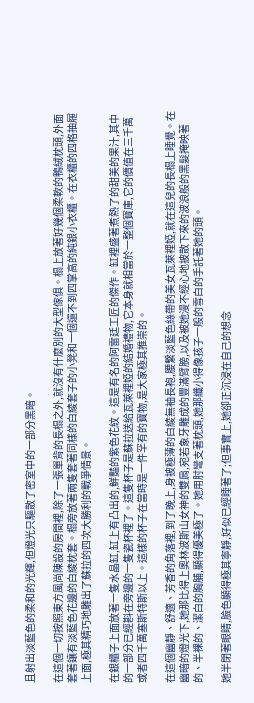且射出淡藍色的柔和的光輝,但燈光只驅散了密室中的一部分黑暗。

在這個一切按照東方風尚陳設的房間裡,除了一張單背的長榻之外,就沒有什麼別的大型傢俱。榻上放著好幾個柔軟的鴨絨枕頭,外面套著鑲有淡藍色花邊的白綾枕套。榻旁放著兩隻套著同樣的白綾套子的小凳和一個還不到四掌高的純銀小衣櫃。在衣櫃的四格抽屜上面,極其精巧地雕出了蘇拉的四次大勝利的戰爭情景。

在銀櫃子上面放著一隻水晶缸,缸上有凸出的,鮮豔的紫色花紋。這是有名的阿雷廷工匠的傑作。缸裡盛著煮熱了的甜美的果汁,其中的一部分已經斟在旁邊的一隻瓷杯裡了。這隻杯子是蘇拉送給瓦萊裡婭的結婚禮物,它本身就相當於一整個寶庫,它的價值在三千萬或者四千萬塞斯特斯以上。這樣的杯子在當時是一件罕有的寶物,是大家極其推崇的。

在這個幽靜、舒適、芳香的角落裡,到了晚上,身披極薄的白綾無袖長袍,腰繫淡藍色絲帶的美女瓦萊裡婭,就在這兒的長榻上睡覺。在幽暗的燈光下,她那比得上奧林波斯山女神的雙肩,宛若象牙雕成的豐滿臂膀,以及被她漫不經心地披散下來的波浪般的黑髮掩映著的、半裸的、潔白的胸脯,顯得優美極了。她用肘彎支著枕頭,她那纖小得像孩子一般的雪白的手託著她的頭。

她半閉著眼睛,臉色顯得極其寧靜,好似已經睡著了;但事實上,她卻正沉浸在自己的想念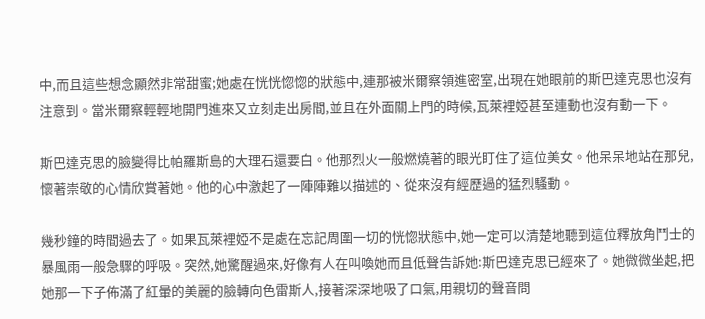中,而且這些想念顯然非常甜蜜;她處在恍恍惚惚的狀態中,連那被米爾察領進密室,出現在她眼前的斯巴達克思也沒有注意到。當米爾察輕輕地開門進來又立刻走出房間,並且在外面關上門的時候,瓦萊裡婭甚至連動也沒有動一下。

斯巴達克思的臉變得比帕羅斯島的大理石還要白。他那烈火一般燃燒著的眼光盯住了這位美女。他呆呆地站在那兒,懷著崇敬的心情欣賞著她。他的心中激起了一陣陣難以描述的、從來沒有經歷過的猛烈騷動。

幾秒鐘的時間過去了。如果瓦萊裡婭不是處在忘記周圍一切的恍惚狀態中,她一定可以清楚地聽到這位釋放角鬥士的暴風雨一般急驟的呼吸。突然,她驚醒過來,好像有人在叫喚她而且低聲告訴她:斯巴達克思已經來了。她微微坐起,把她那一下子佈滿了紅暈的美麗的臉轉向色雷斯人,接著深深地吸了口氣,用親切的聲音問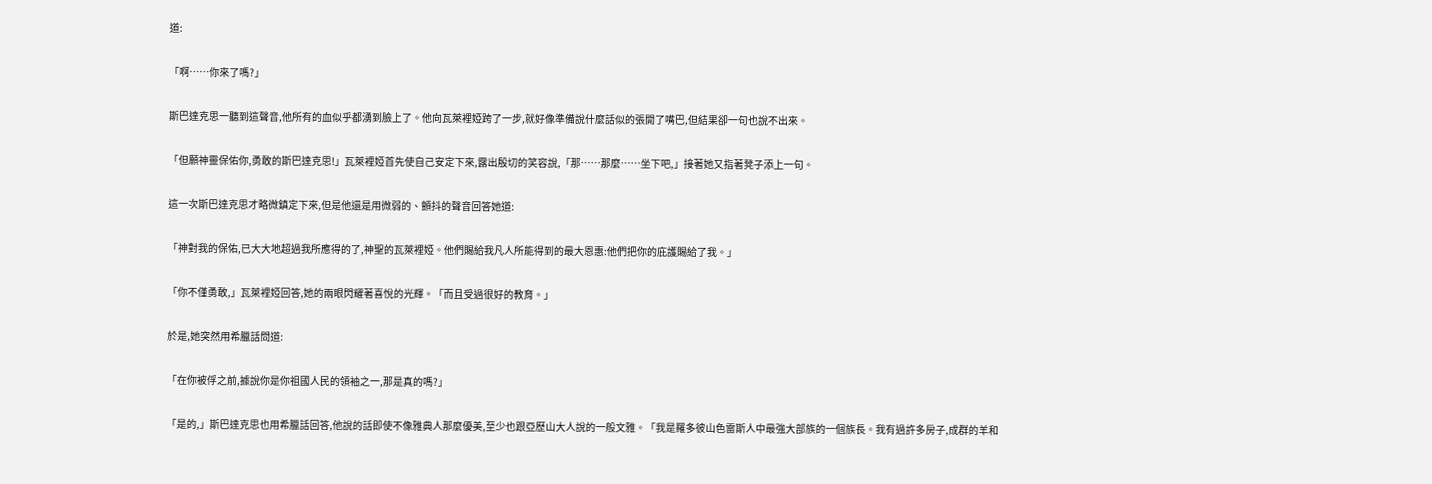道:

「啊……你來了嗎?」

斯巴達克思一聽到這聲音,他所有的血似乎都湧到臉上了。他向瓦萊裡婭跨了一步,就好像準備說什麼話似的張開了嘴巴,但結果卻一句也說不出來。

「但願神靈保佑你,勇敢的斯巴達克思!」瓦萊裡婭首先使自己安定下來,露出殷切的笑容說,「那……那麼……坐下吧,」接著她又指著凳子添上一句。

這一次斯巴達克思才略微鎮定下來,但是他還是用微弱的、顫抖的聲音回答她道:

「神對我的保佑,已大大地超過我所應得的了,神聖的瓦萊裡婭。他們賜給我凡人所能得到的最大恩惠:他們把你的庇護賜給了我。」

「你不僅勇敢,」瓦萊裡婭回答,她的兩眼閃耀著喜悅的光輝。「而且受過很好的教育。」

於是,她突然用希臘話問道:

「在你被俘之前,據說你是你祖國人民的領袖之一,那是真的嗎?」

「是的,」斯巴達克思也用希臘話回答,他說的話即使不像雅典人那麼優美,至少也跟亞歷山大人說的一般文雅。「我是羅多彼山色雷斯人中最強大部族的一個族長。我有過許多房子,成群的羊和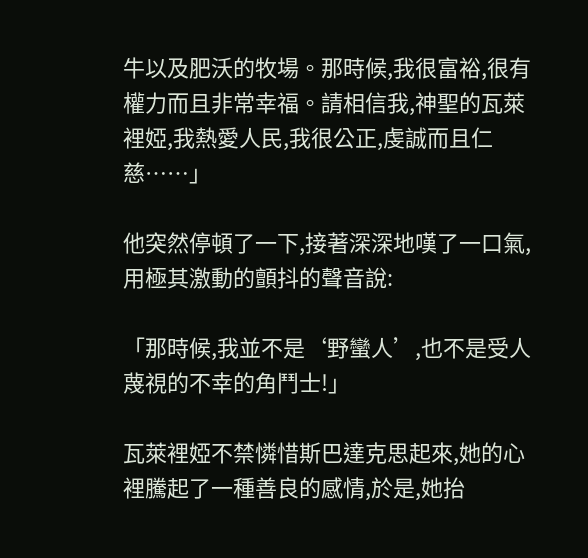牛以及肥沃的牧場。那時候,我很富裕,很有權力而且非常幸福。請相信我,神聖的瓦萊裡婭,我熱愛人民,我很公正,虔誠而且仁慈……」

他突然停頓了一下,接著深深地嘆了一口氣,用極其激動的顫抖的聲音說:

「那時候,我並不是‘野蠻人’,也不是受人蔑視的不幸的角鬥士!」

瓦萊裡婭不禁憐惜斯巴達克思起來,她的心裡騰起了一種善良的感情,於是,她抬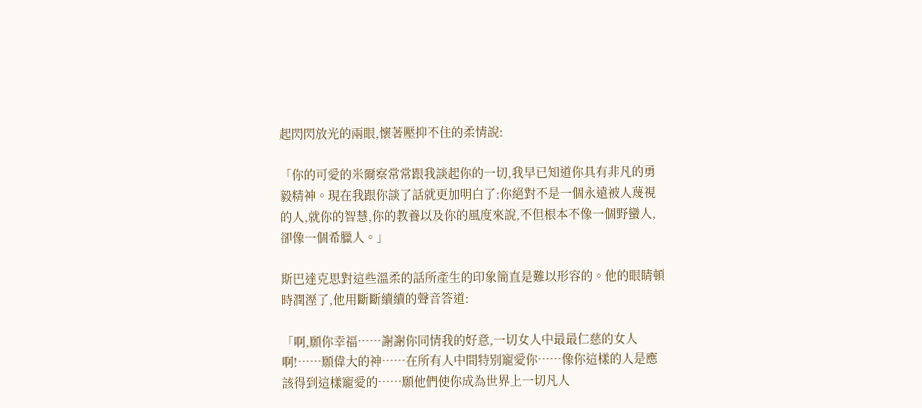起閃閃放光的兩眼,懷著壓抑不住的柔情說:

「你的可愛的米爾察常常跟我談起你的一切,我早已知道你具有非凡的勇毅精神。現在我跟你談了話就更加明白了:你絕對不是一個永遠被人蔑視的人,就你的智慧,你的教養以及你的風度來說,不但根本不像一個野蠻人,卻像一個希臘人。」

斯巴達克思對這些溫柔的話所產生的印象簡直是難以形容的。他的眼睛頓時潤溼了,他用斷斷續續的聲音答道:

「啊,願你幸福……謝謝你同情我的好意,一切女人中最最仁慈的女人啊!……願偉大的神……在所有人中間特別寵愛你……像你這樣的人是應該得到這樣寵愛的……願他們使你成為世界上一切凡人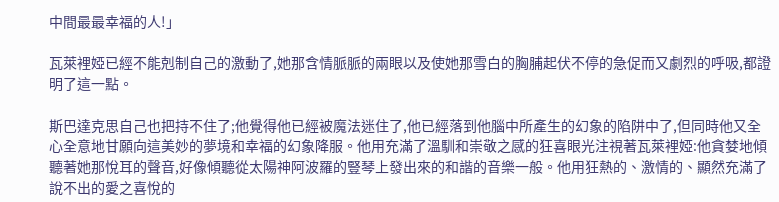中間最最幸福的人!」

瓦萊裡婭已經不能剋制自己的激動了,她那含情脈脈的兩眼以及使她那雪白的胸脯起伏不停的急促而又劇烈的呼吸,都證明了這一點。

斯巴達克思自己也把持不住了;他覺得他已經被魔法迷住了,他已經落到他腦中所產生的幻象的陷阱中了,但同時他又全心全意地甘願向這美妙的夢境和幸福的幻象降服。他用充滿了溫馴和崇敬之感的狂喜眼光注視著瓦萊裡婭:他貪婪地傾聽著她那悅耳的聲音,好像傾聽從太陽神阿波羅的豎琴上發出來的和諧的音樂一般。他用狂熱的、激情的、顯然充滿了說不出的愛之喜悅的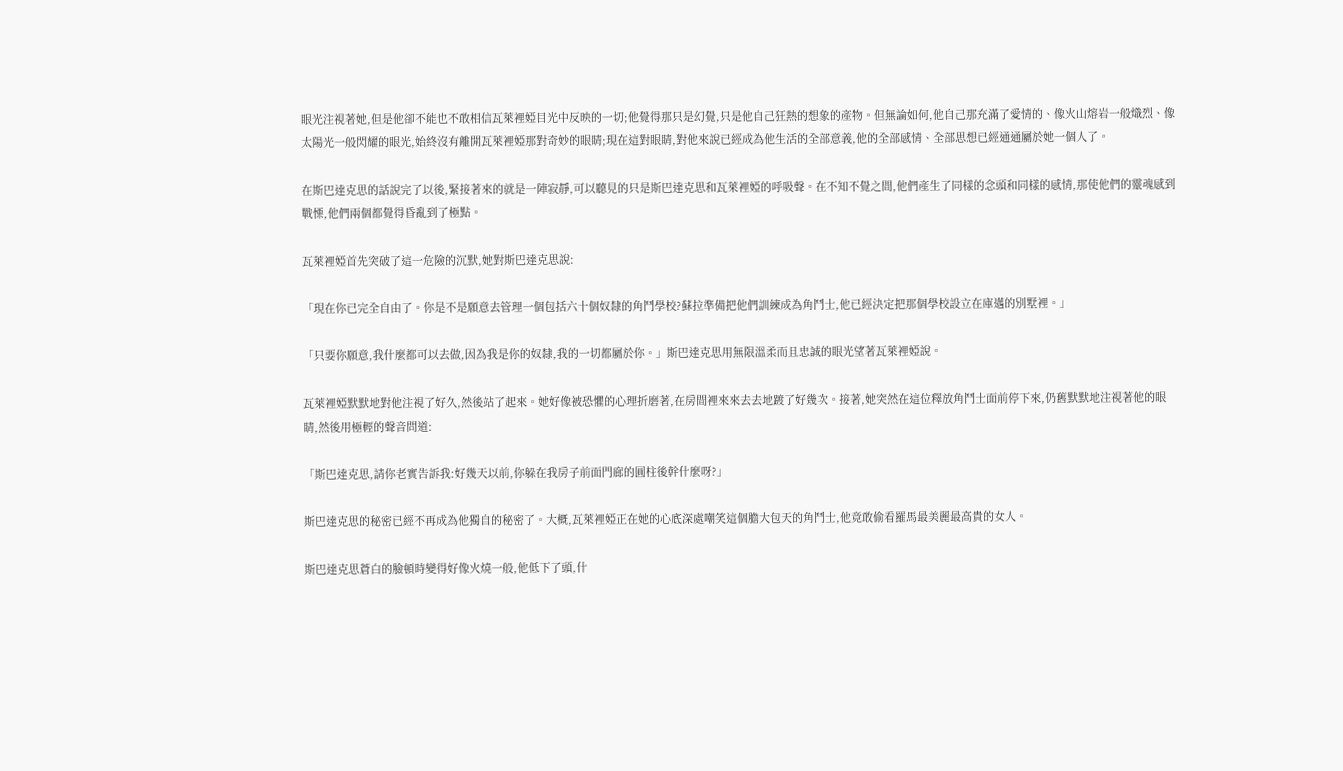眼光注視著她,但是他卻不能也不敢相信瓦萊裡婭目光中反映的一切;他覺得那只是幻覺,只是他自己狂熱的想象的產物。但無論如何,他自己那充滿了愛情的、像火山熔岩一般熾烈、像太陽光一般閃耀的眼光,始終沒有離開瓦萊裡婭那對奇妙的眼睛;現在這對眼睛,對他來說已經成為他生活的全部意義,他的全部感情、全部思想已經通通屬於她一個人了。

在斯巴達克思的話說完了以後,緊接著來的就是一陣寂靜,可以聽見的只是斯巴達克思和瓦萊裡婭的呼吸聲。在不知不覺之間,他們產生了同樣的念頭和同樣的感情,那使他們的靈魂感到戰慄,他們兩個都覺得昏亂到了極點。

瓦萊裡婭首先突破了這一危險的沉默,她對斯巴達克思說:

「現在你已完全自由了。你是不是願意去管理一個包括六十個奴隸的角鬥學校?蘇拉準備把他們訓練成為角鬥士,他已經決定把那個學校設立在庫邁的別墅裡。」

「只要你願意,我什麼都可以去做,因為我是你的奴隸,我的一切都屬於你。」斯巴達克思用無限溫柔而且忠誠的眼光望著瓦萊裡婭說。

瓦萊裡婭默默地對他注視了好久,然後站了起來。她好像被恐懼的心理折磨著,在房間裡來來去去地踱了好幾次。接著,她突然在這位釋放角鬥士面前停下來,仍舊默默地注視著他的眼睛,然後用極輕的聲音問道:

「斯巴達克思,請你老實告訴我:好幾天以前,你躲在我房子前面門廊的圓柱後幹什麼呀?」

斯巴達克思的秘密已經不再成為他獨自的秘密了。大概,瓦萊裡婭正在她的心底深處嘲笑這個膽大包天的角鬥士,他竟敢偷看羅馬最美麗最高貴的女人。

斯巴達克思蒼白的臉頓時變得好像火燒一般,他低下了頭,什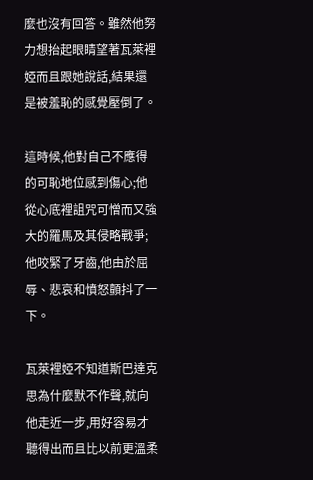麼也沒有回答。雖然他努力想抬起眼睛望著瓦萊裡婭而且跟她說話,結果還是被羞恥的感覺壓倒了。

這時候,他對自己不應得的可恥地位感到傷心;他從心底裡詛咒可憎而又強大的羅馬及其侵略戰爭;他咬緊了牙齒,他由於屈辱、悲哀和憤怒顫抖了一下。

瓦萊裡婭不知道斯巴達克思為什麼默不作聲,就向他走近一步,用好容易才聽得出而且比以前更溫柔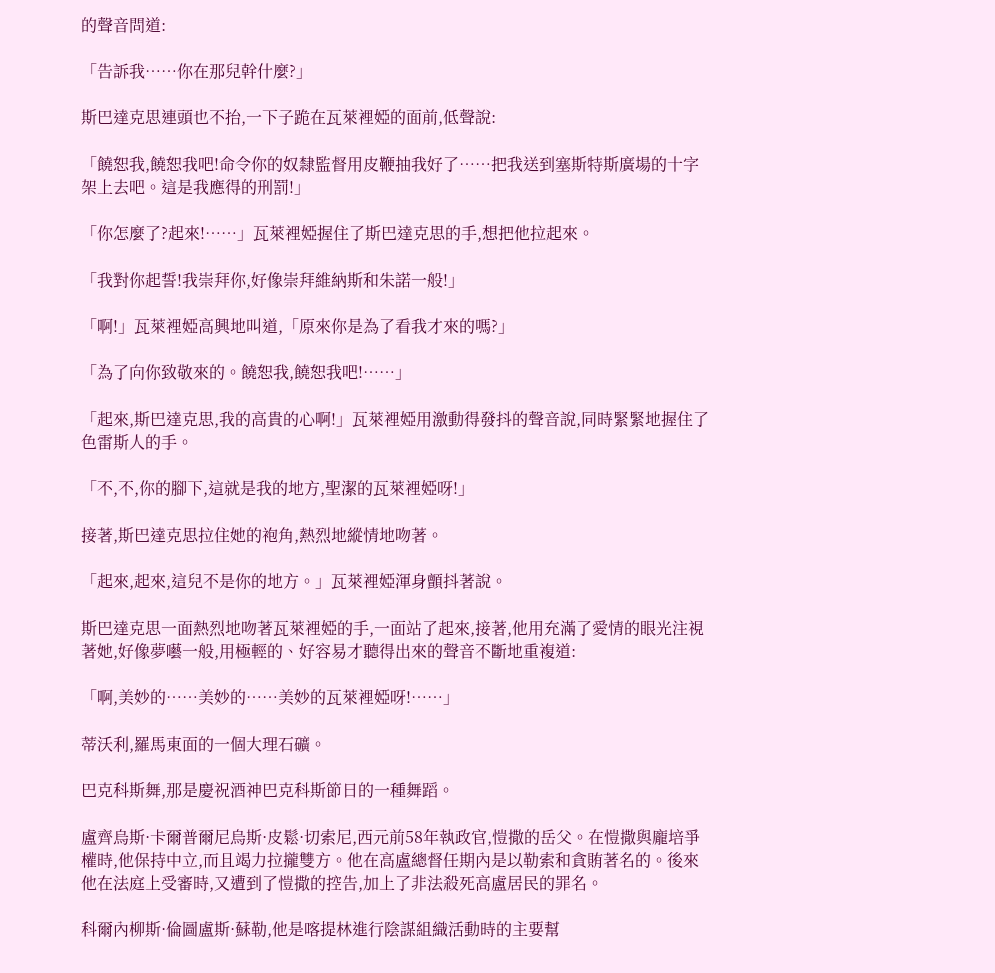的聲音問道:

「告訴我……你在那兒幹什麼?」

斯巴達克思連頭也不抬,一下子跪在瓦萊裡婭的面前,低聲說:

「饒恕我,饒恕我吧!命令你的奴隸監督用皮鞭抽我好了……把我送到塞斯特斯廣場的十字架上去吧。這是我應得的刑罰!」

「你怎麼了?起來!……」瓦萊裡婭握住了斯巴達克思的手,想把他拉起來。

「我對你起誓!我崇拜你,好像崇拜維納斯和朱諾一般!」

「啊!」瓦萊裡婭高興地叫道,「原來你是為了看我才來的嗎?」

「為了向你致敬來的。饒恕我,饒恕我吧!……」

「起來,斯巴達克思,我的高貴的心啊!」瓦萊裡婭用激動得發抖的聲音說,同時緊緊地握住了色雷斯人的手。

「不,不,你的腳下,這就是我的地方,聖潔的瓦萊裡婭呀!」

接著,斯巴達克思拉住她的袍角,熱烈地縱情地吻著。

「起來,起來,這兒不是你的地方。」瓦萊裡婭渾身顫抖著說。

斯巴達克思一面熱烈地吻著瓦萊裡婭的手,一面站了起來,接著,他用充滿了愛情的眼光注視著她,好像夢囈一般,用極輕的、好容易才聽得出來的聲音不斷地重複道:

「啊,美妙的……美妙的……美妙的瓦萊裡婭呀!……」

蒂沃利,羅馬東面的一個大理石礦。

巴克科斯舞,那是慶祝酒神巴克科斯節日的一種舞蹈。

盧齊烏斯·卡爾普爾尼烏斯·皮鬆·切索尼,西元前58年執政官,愷撒的岳父。在愷撒與龐培爭權時,他保持中立,而且竭力拉攏雙方。他在高盧總督任期內是以勒索和貪賄著名的。後來他在法庭上受審時,又遭到了愷撒的控告,加上了非法殺死高盧居民的罪名。

科爾內柳斯·倫圖盧斯·蘇勒,他是喀提林進行陰謀組織活動時的主要幫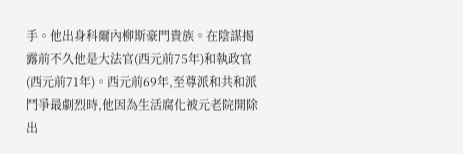手。他出身科爾內柳斯豪門貴族。在陰謀揭露前不久他是大法官(西元前75年)和執政官(西元前71年)。西元前69年,至尊派和共和派鬥爭最劇烈時,他因為生活腐化被元老院開除出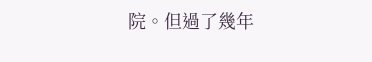院。但過了幾年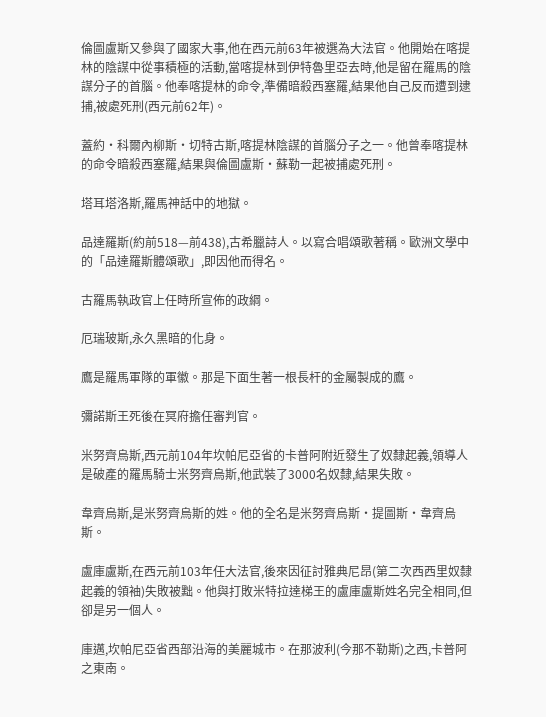倫圖盧斯又參與了國家大事,他在西元前63年被選為大法官。他開始在喀提林的陰謀中從事積極的活動,當喀提林到伊特魯里亞去時,他是留在羅馬的陰謀分子的首腦。他奉喀提林的命令,準備暗殺西塞羅,結果他自己反而遭到逮捕,被處死刑(西元前62年)。

蓋約·科爾內柳斯·切特古斯,喀提林陰謀的首腦分子之一。他曾奉喀提林的命令暗殺西塞羅,結果與倫圖盧斯·蘇勒一起被捕處死刑。

塔耳塔洛斯,羅馬神話中的地獄。

品達羅斯(約前518—前438),古希臘詩人。以寫合唱頌歌著稱。歐洲文學中的「品達羅斯體頌歌」,即因他而得名。

古羅馬執政官上任時所宣佈的政綱。

厄瑞玻斯,永久黑暗的化身。

鷹是羅馬軍隊的軍徽。那是下面生著一根長杆的金屬製成的鷹。

彌諾斯王死後在冥府擔任審判官。

米努齊烏斯,西元前104年坎帕尼亞省的卡普阿附近發生了奴隸起義,領導人是破產的羅馬騎士米努齊烏斯,他武裝了3000名奴隸,結果失敗。

韋齊烏斯,是米努齊烏斯的姓。他的全名是米努齊烏斯·提圖斯·韋齊烏斯。

盧庫盧斯,在西元前103年任大法官,後來因征討雅典尼昂(第二次西西里奴隸起義的領袖)失敗被黜。他與打敗米特拉達梯王的盧庫盧斯姓名完全相同,但卻是另一個人。

庫邁,坎帕尼亞省西部沿海的美麗城市。在那波利(今那不勒斯)之西,卡普阿之東南。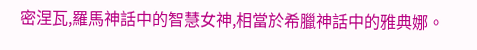密涅瓦,羅馬神話中的智慧女神,相當於希臘神話中的雅典娜。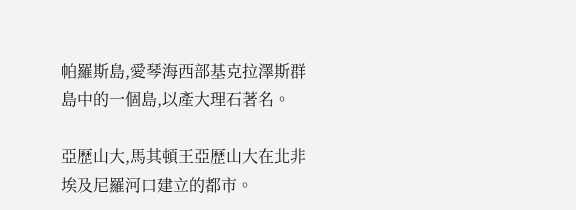帕羅斯島,愛琴海西部基克拉澤斯群島中的一個島,以產大理石著名。

亞歷山大,馬其頓王亞歷山大在北非埃及尼羅河口建立的都市。